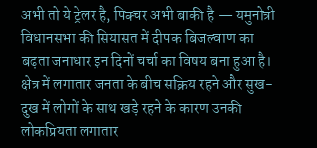अभी तो ये ट्रेलर है, पिक्चर अभी बाकी है — यमुनोत्री विधानसभा की सियासत में दीपक बिजल्वाण का बढ़ता जनाधार इन दिनों चर्चा का विषय बना हुआ है। क्षेत्र में लगातार जनता के बीच सक्रिय रहने और सुख-दुख में लोगों के साथ खड़े रहने के कारण उनकी लोकप्रियता लगातार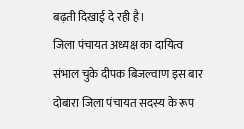बढ़ती दिखाई दे रही है।
जिला पंचायत अध्यक्ष का दायित्व संभाल चुके दीपक बिजल्वाण इस बार दोबारा जिला पंचायत सदस्य के रूप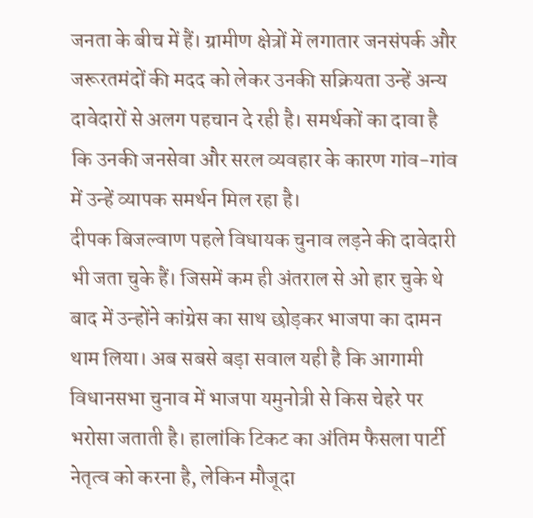जनता के बीच में हैं। ग्रामीण क्षेत्रों में लगातार जनसंपर्क और जरूरतमंदों की मदद को लेकर उनकी सक्रियता उन्हें अन्य दावेदारों से अलग पहचान दे रही है। समर्थकों का दावा है कि उनकी जनसेवा और सरल व्यवहार के कारण गांव-गांव में उन्हें व्यापक समर्थन मिल रहा है।
दीपक बिजल्वाण पहले विधायक चुनाव लड़ने की दावेदारी भी जता चुके हैं। जिसमें कम ही अंतराल से ओ हार चुके थे बाद में उन्होंने कांग्रेस का साथ छोड़कर भाजपा का दामन थाम लिया। अब सबसे बड़ा सवाल यही है कि आगामी विधानसभा चुनाव में भाजपा यमुनोत्री से किस चेहरे पर भरोसा जताती है। हालांकि टिकट का अंतिम फैसला पार्टी नेतृत्व को करना है, लेकिन मौजूदा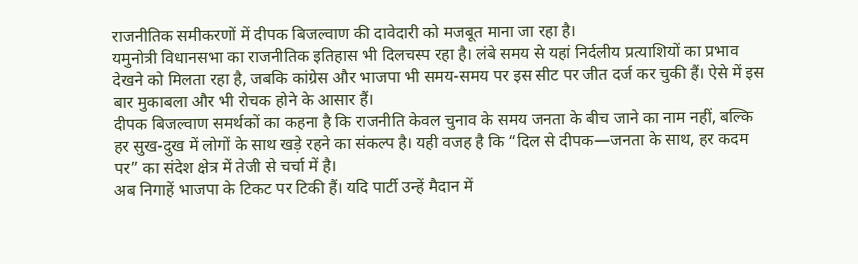राजनीतिक समीकरणों में दीपक बिजल्वाण की दावेदारी को मजबूत माना जा रहा है।
यमुनोत्री विधानसभा का राजनीतिक इतिहास भी दिलचस्प रहा है। लंबे समय से यहां निर्दलीय प्रत्याशियों का प्रभाव देखने को मिलता रहा है, जबकि कांग्रेस और भाजपा भी समय-समय पर इस सीट पर जीत दर्ज कर चुकी हैं। ऐसे में इस बार मुकाबला और भी रोचक होने के आसार हैं।
दीपक बिजल्वाण समर्थकों का कहना है कि राजनीति केवल चुनाव के समय जनता के बीच जाने का नाम नहीं, बल्कि हर सुख-दुख में लोगों के साथ खड़े रहने का संकल्प है। यही वजह है कि “दिल से दीपक—जनता के साथ, हर कदम पर” का संदेश क्षेत्र में तेजी से चर्चा में है।
अब निगाहें भाजपा के टिकट पर टिकी हैं। यदि पार्टी उन्हें मैदान में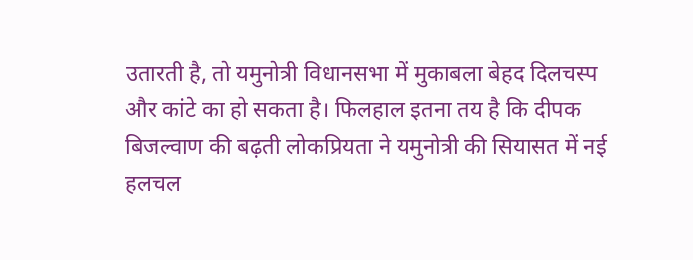उतारती है, तो यमुनोत्री विधानसभा में मुकाबला बेहद दिलचस्प और कांटे का हो सकता है। फिलहाल इतना तय है कि दीपक बिजल्वाण की बढ़ती लोकप्रियता ने यमुनोत्री की सियासत में नई हलचल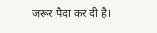जरूर पैदा कर दी है।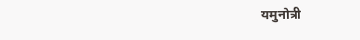यमुनोत्री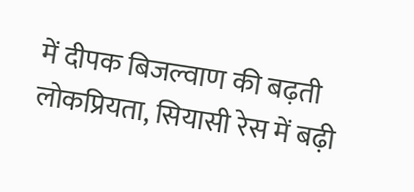में दीपक बिजल्वाण की बढ़ती लोकप्रियता, सियासी रेस में बढ़ी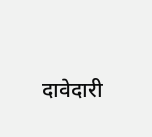दावेदारी